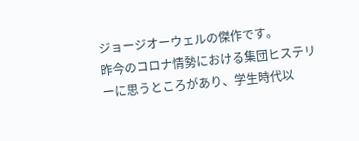ジョージオーウェルの傑作です。
昨今のコロナ情勢における集団ヒステリーに思うところがあり、学生時代以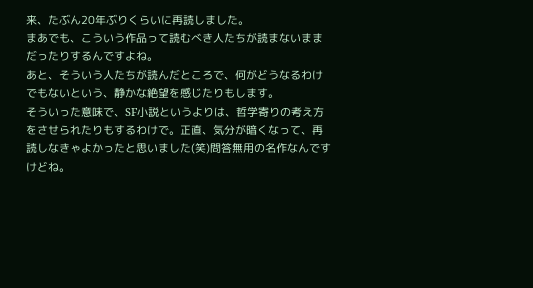来、たぶん20年ぶりくらいに再読しました。
まあでも、こういう作品って読むべき人たちが読まないままだったりするんですよね。
あと、そういう人たちが読んだところで、何がどうなるわけでもないという、静かな絶望を感じたりもします。
そういった意味で、SF小説というよりは、哲学寄りの考え方をさせられたりもするわけで。正直、気分が暗くなって、再読しなきゃよかったと思いました(笑)問答無用の名作なんですけどね。